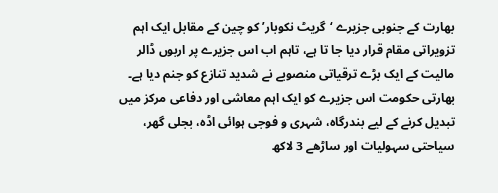بھارت کے جنوبی جزیرے ‘گریٹ نکوبار’ کو چین کے مقابل ایک اہم تزویراتی مقام قرار دیا جا تا ہے، تاہم اب اس جزیرے پر اربوں ڈالر مالیت کے ایک بڑے ترقیاتی منصوبے نے شدید تنازع کو جنم دیا ہے۔ بھارتی حکومت اس جزیرے کو ایک اہم معاشی اور دفاعی مرکز میں تبدیل کرنے کے لیے بندرگاہ، شہری و فوجی ہوائی اڈہ، بجلی گھر، سیاحتی سہولیات اور ساڑھے 3 لاکھ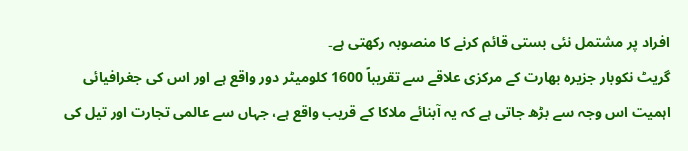افراد پر مشتمل نئی بستی قائم کرنے کا منصوبہ رکھتی ہے۔
گریٹ نکوبار جزیرہ بھارت کے مرکزی علاقے سے تقریباً 1600 کلومیٹر دور واقع ہے اور اس کی جغرافیائی اہمیت اس وجہ سے بڑھ جاتی ہے کہ یہ آبنائے ملاکا کے قریب واقع ہے، جہاں سے عالمی تجارت اور تیل کی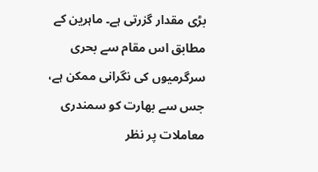بڑی مقدار گزرتی ہے۔ ماہرین کے مطابق اس مقام سے بحری سرگرمیوں کی نگرانی ممکن ہے، جس سے بھارت کو سمندری معاملات پر نظر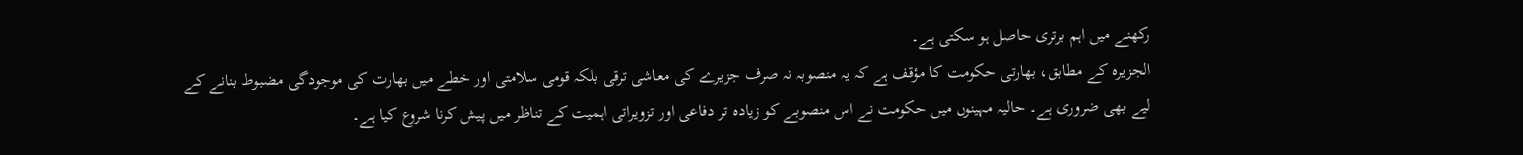رکھنے میں اہم برتری حاصل ہو سکتی ہے۔
الجزیرہ کے مطابق، بھارتی حکومت کا مؤقف ہے کہ یہ منصوبہ نہ صرف جزیرے کی معاشی ترقی بلکہ قومی سلامتی اور خطے میں بھارت کی موجودگی مضبوط بنانے کے لیے بھی ضروری ہے۔ حالیہ مہینوں میں حکومت نے اس منصوبے کو زیادہ تر دفاعی اور تزویراتی اہمیت کے تناظر میں پیش کرنا شروع کیا ہے۔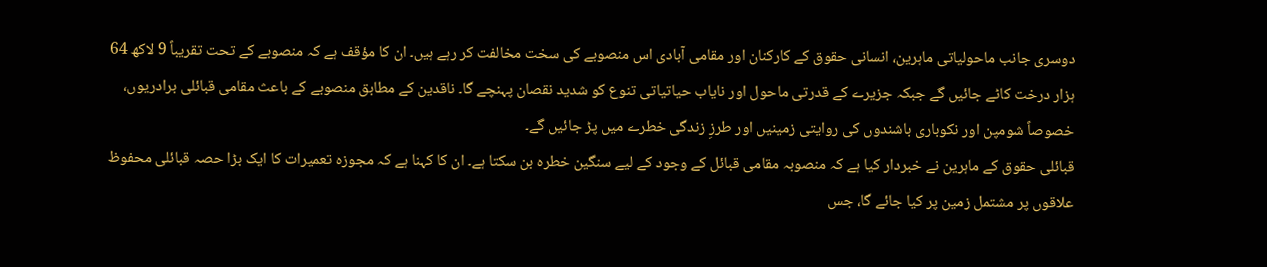دوسری جانب ماحولیاتی ماہرین، انسانی حقوق کے کارکنان اور مقامی آبادی اس منصوبے کی سخت مخالفت کر رہے ہیں۔ ان کا مؤقف ہے کہ منصوبے کے تحت تقریباً 9 لاکھ 64 ہزار درخت کاٹے جائیں گے جبکہ جزیرے کے قدرتی ماحول اور نایاب حیاتیاتی تنوع کو شدید نقصان پہنچے گا۔ ناقدین کے مطابق منصوبے کے باعث مقامی قبائلی برادریوں، خصوصاً شومپن اور نکوباری باشندوں کی روایتی زمینیں اور طرزِ زندگی خطرے میں پڑ جائیں گے۔
قبائلی حقوق کے ماہرین نے خبردار کیا ہے کہ منصوبہ مقامی قبائل کے وجود کے لیے سنگین خطرہ بن سکتا ہے۔ ان کا کہنا ہے کہ مجوزہ تعمیرات کا ایک بڑا حصہ قبائلی محفوظ علاقوں پر مشتمل زمین پر کیا جائے گا، جس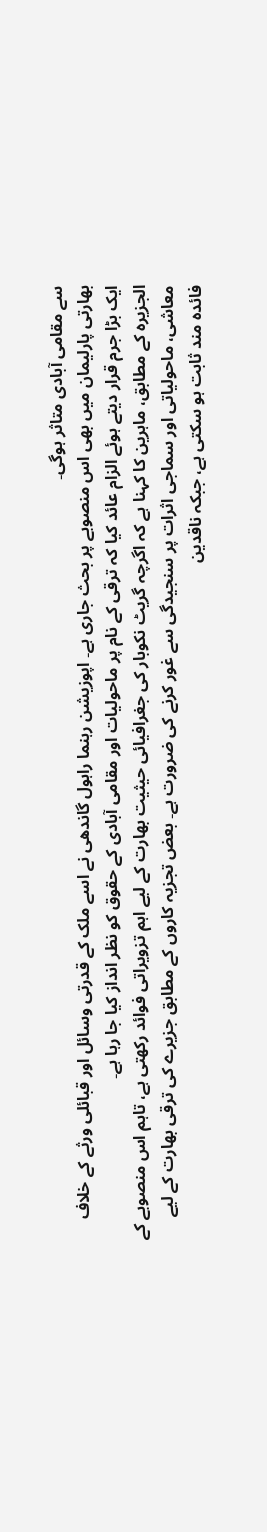سے مقامی آبادی متاثر ہوگی۔
بھارتی پارلیمان میں بھی اس منصوبے پر بحث جاری ہے۔ اپوزیشن رہنما راہول گاندھی نے اسے ملک کے قدرتی وسائل اور قبائلی ورثے کے خلاف ایک بڑا جرم قرار دیتے ہوئے الزام عائد کیا کہ ترقی کے نام پر ماحولیات اور مقامی آبادی کے حقوق کو نظر انداز کیا جا رہا ہے۔
الجزیرہ کے مطابق، ماہرین کا کہنا ہے کہ اگرچہ گریٹ نکوبار کی جغرافیائی حیثیت بھارت کے لیے اہم تزویراتی فوائد رکھتی ہے، تاہم اس منصوبے کے معاشی، ماحولیاتی اور سماجی اثرات پر سنجیدگی سے غور کرنے کی ضرورت ہے۔ بعض تجزیہ کاروں کے مطابق جزیرے کی ترقی بھارت کے لیے فائدہ مند ثابت ہو سکتی ہے، جبکہ ناقدین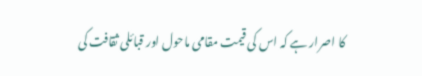کا اصرار ہے کہ اس کی قیمت مقامی ماحول اور قبائلی ثقافت کی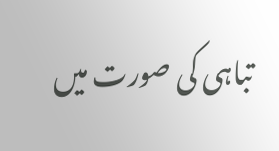تباہی کی صورت میں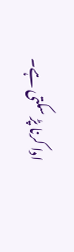ادا کرنا پڑ سکتی ہے۔